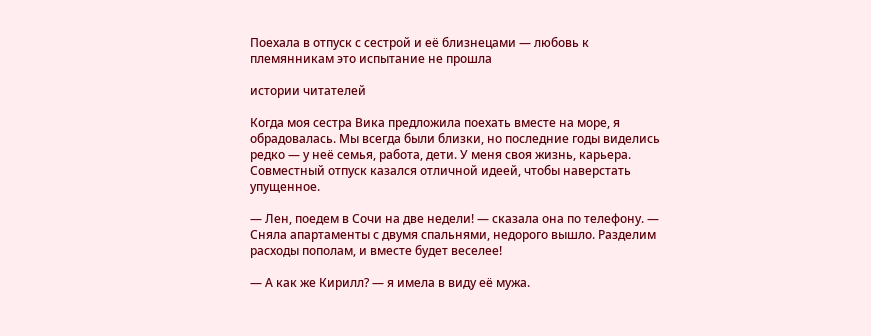Поехала в отпуск с сестрой и её близнецами — любовь к племянникам это испытание не прошла

истории читателей

Когда моя сестра Вика предложила поехать вместе на море, я обрадовалась. Мы всегда были близки, но последние годы виделись редко — у неё семья, работа, дети. У меня своя жизнь, карьера. Совместный отпуск казался отличной идеей, чтобы наверстать упущенное.

— Лен, поедем в Сочи на две недели! — сказала она по телефону. — Сняла апартаменты с двумя спальнями, недорого вышло. Разделим расходы пополам, и вместе будет веселее!

— А как же Кирилл? — я имела в виду её мужа.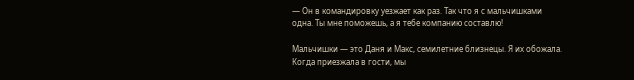— Он в командировку уезжает как раз. Так что я с мальчишками одна. Ты мне поможешь, а я тебе компанию составлю!

Мальчишки — это Даня и Макс, семилетние близнецы. Я их обожала. Когда приезжала в гости, мы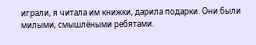играли, я читала им книжки, дарила подарки. Они были милыми, смышлёными ребятами.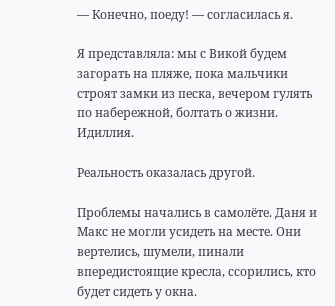— Конечно, поеду! — согласилась я.

Я представляла: мы с Викой будем загорать на пляже, пока мальчики строят замки из песка, вечером гулять по набережной, болтать о жизни. Идиллия.

Реальность оказалась другой.

Проблемы начались в самолёте. Даня и Макс не могли усидеть на месте. Они вертелись, шумели, пинали впередистоящие кресла, ссорились, кто будет сидеть у окна.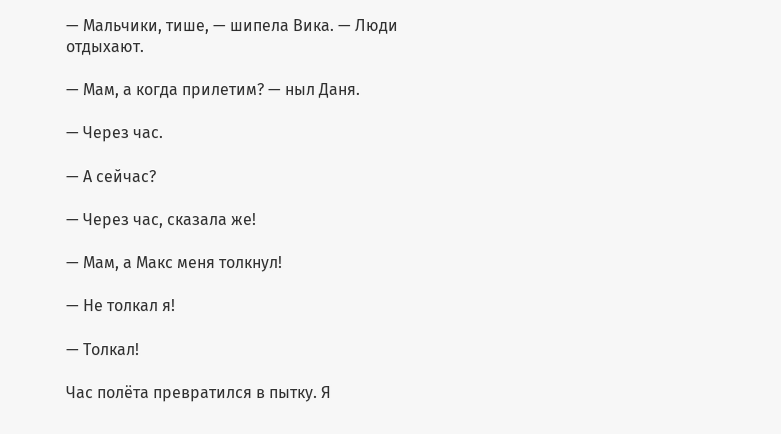— Мальчики, тише, — шипела Вика. — Люди отдыхают.

— Мам, а когда прилетим? — ныл Даня.

— Через час.

— А сейчас?

— Через час, сказала же!

— Мам, а Макс меня толкнул!

— Не толкал я!

— Толкал!

Час полёта превратился в пытку. Я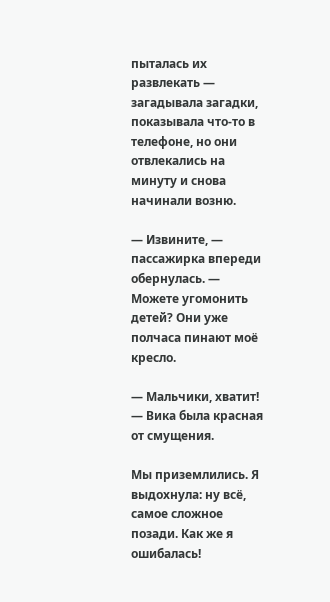пыталась их развлекать — загадывала загадки, показывала что-то в телефоне, но они отвлекались на минуту и снова начинали возню.

— Извините, — пассажирка впереди обернулась. — Можете угомонить детей? Они уже полчаса пинают моё кресло.

— Мальчики, хватит! — Вика была красная от смущения.

Мы приземлились. Я выдохнула: ну всё, самое сложное позади. Как же я ошибалась!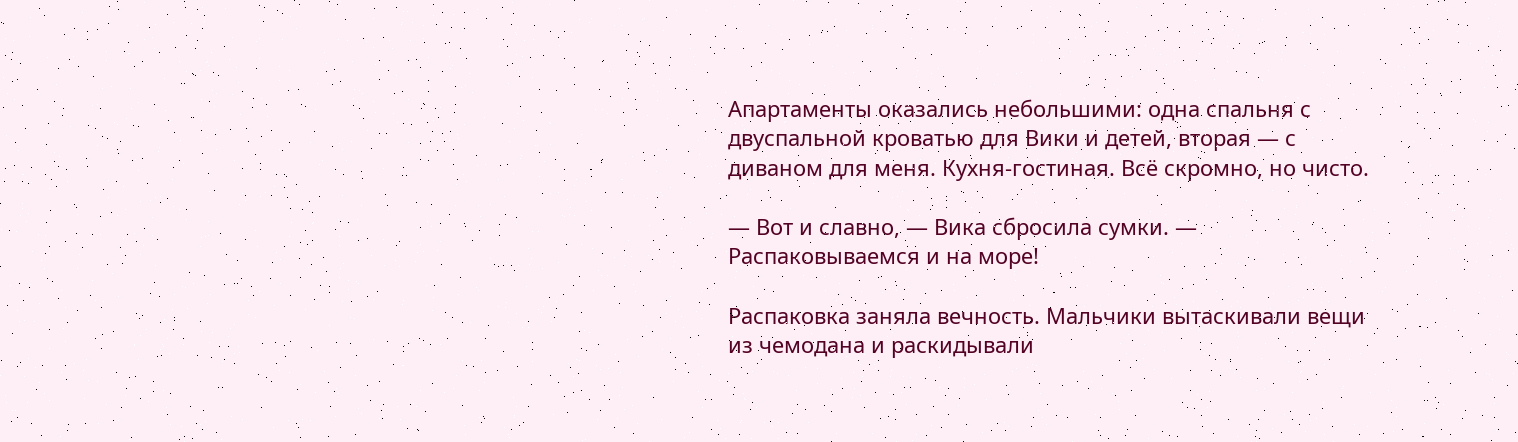Апартаменты оказались небольшими: одна спальня с двуспальной кроватью для Вики и детей, вторая — с диваном для меня. Кухня-гостиная. Всё скромно, но чисто.

— Вот и славно, — Вика сбросила сумки. — Распаковываемся и на море!

Распаковка заняла вечность. Мальчики вытаскивали вещи из чемодана и раскидывали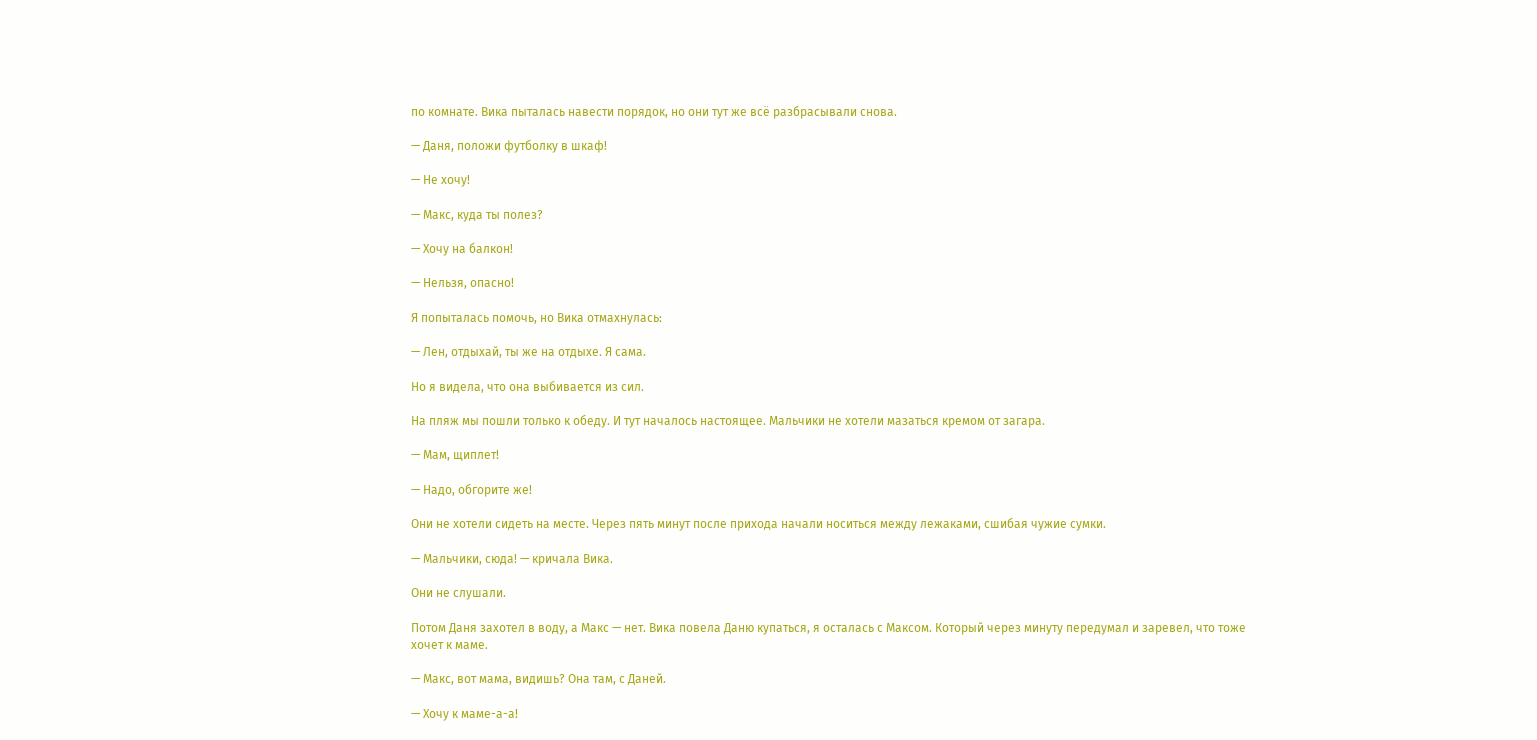по комнате. Вика пыталась навести порядок, но они тут же всё разбрасывали снова.

— Даня, положи футболку в шкаф!

— Не хочу!

— Макс, куда ты полез?

— Хочу на балкон!

— Нельзя, опасно!

Я попыталась помочь, но Вика отмахнулась:

— Лен, отдыхай, ты же на отдыхе. Я сама.

Но я видела, что она выбивается из сил.

На пляж мы пошли только к обеду. И тут началось настоящее. Мальчики не хотели мазаться кремом от загара.

— Мам, щиплет!

— Надо, обгорите же!

Они не хотели сидеть на месте. Через пять минут после прихода начали носиться между лежаками, сшибая чужие сумки.

— Мальчики, сюда! — кричала Вика.

Они не слушали.

Потом Даня захотел в воду, а Макс — нет. Вика повела Даню купаться, я осталась с Максом. Который через минуту передумал и заревел, что тоже хочет к маме.

— Макс, вот мама, видишь? Она там, с Даней.

— Хочу к маме-а-а!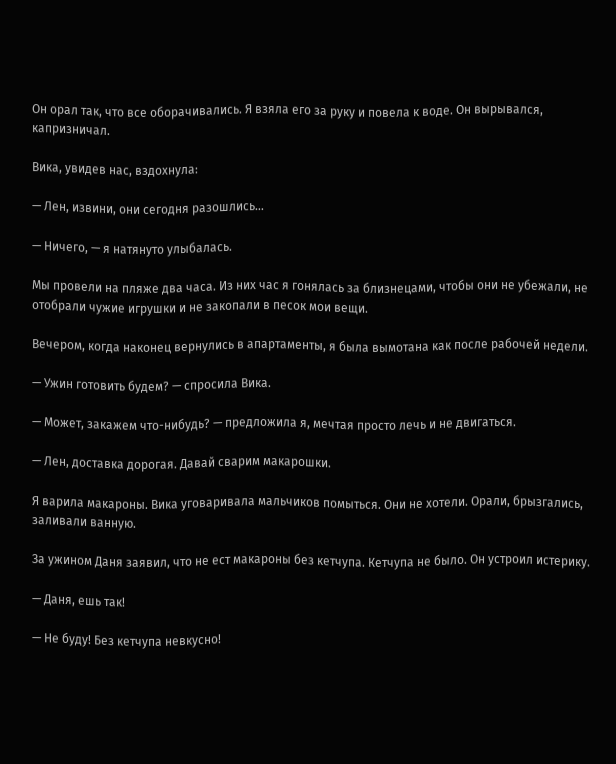Он орал так, что все оборачивались. Я взяла его за руку и повела к воде. Он вырывался, капризничал.

Вика, увидев нас, вздохнула:

— Лен, извини, они сегодня разошлись…

— Ничего, — я натянуто улыбалась.

Мы провели на пляже два часа. Из них час я гонялась за близнецами, чтобы они не убежали, не отобрали чужие игрушки и не закопали в песок мои вещи.

Вечером, когда наконец вернулись в апартаменты, я была вымотана как после рабочей недели.

— Ужин готовить будем? — спросила Вика.

— Может, закажем что-нибудь? — предложила я, мечтая просто лечь и не двигаться.

— Лен, доставка дорогая. Давай сварим макарошки.

Я варила макароны. Вика уговаривала мальчиков помыться. Они не хотели. Орали, брызгались, заливали ванную.

За ужином Даня заявил, что не ест макароны без кетчупа. Кетчупа не было. Он устроил истерику.

— Даня, ешь так!

— Не буду! Без кетчупа невкусно!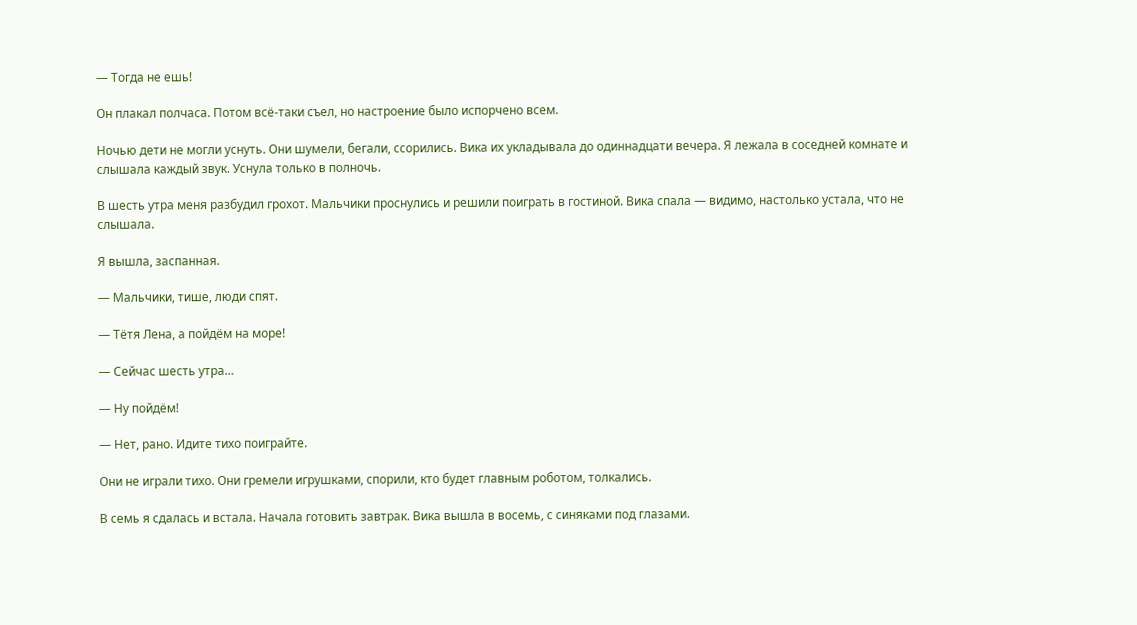— Тогда не ешь!

Он плакал полчаса. Потом всё-таки съел, но настроение было испорчено всем.

Ночью дети не могли уснуть. Они шумели, бегали, ссорились. Вика их укладывала до одиннадцати вечера. Я лежала в соседней комнате и слышала каждый звук. Уснула только в полночь.

В шесть утра меня разбудил грохот. Мальчики проснулись и решили поиграть в гостиной. Вика спала — видимо, настолько устала, что не слышала.

Я вышла, заспанная.

— Мальчики, тише, люди спят.

— Тётя Лена, а пойдём на море!

— Сейчас шесть утра…

— Ну пойдём!

— Нет, рано. Идите тихо поиграйте.

Они не играли тихо. Они гремели игрушками, спорили, кто будет главным роботом, толкались.

В семь я сдалась и встала. Начала готовить завтрак. Вика вышла в восемь, с синяками под глазами.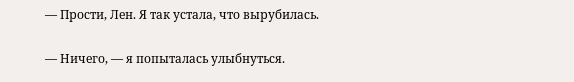— Прости, Лен. Я так устала, что вырубилась.

— Ничего, — я попыталась улыбнуться.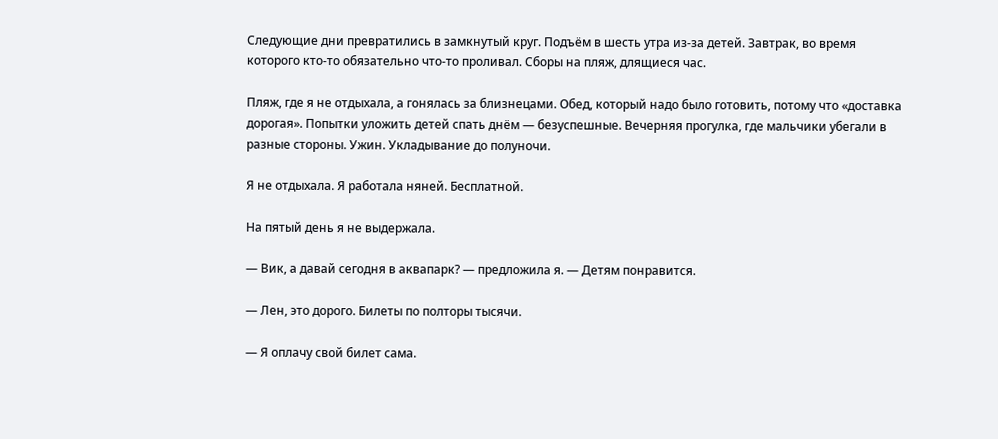Следующие дни превратились в замкнутый круг. Подъём в шесть утра из-за детей. Завтрак, во время которого кто-то обязательно что-то проливал. Сборы на пляж, длящиеся час.

Пляж, где я не отдыхала, а гонялась за близнецами. Обед, который надо было готовить, потому что «доставка дорогая». Попытки уложить детей спать днём — безуспешные. Вечерняя прогулка, где мальчики убегали в разные стороны. Ужин. Укладывание до полуночи.

Я не отдыхала. Я работала няней. Бесплатной.

На пятый день я не выдержала.

— Вик, а давай сегодня в аквапарк? — предложила я. — Детям понравится.

— Лен, это дорого. Билеты по полторы тысячи.

— Я оплачу свой билет сама.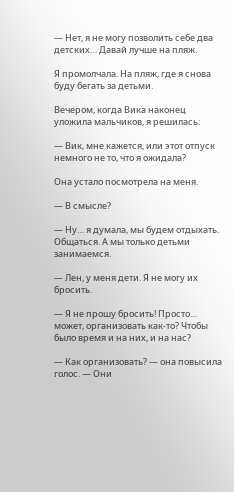— Нет, я не могу позволить себе два детских… Давай лучше на пляж.

Я промолчала. На пляж, где я снова буду бегать за детьми.

Вечером, когда Вика наконец уложила мальчиков, я решилась:

— Вик, мне кажется, или этот отпуск немного не то, что я ожидала?

Она устало посмотрела на меня.

— В смысле?

— Ну… я думала, мы будем отдыхать. Общаться. А мы только детьми занимаемся.

— Лен, у меня дети. Я не могу их бросить.

— Я не прошу бросить! Просто… может, организовать как-то? Чтобы было время и на них, и на нас?

— Как организовать? — она повысила голос. — Они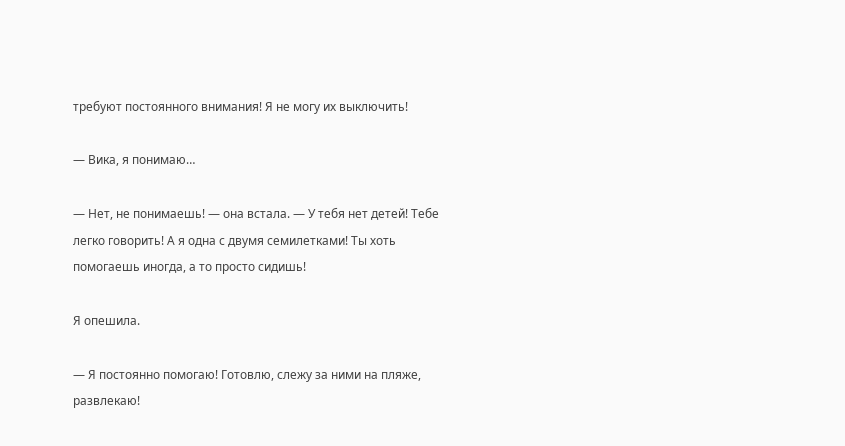требуют постоянного внимания! Я не могу их выключить!

— Вика, я понимаю…

— Нет, не понимаешь! — она встала. — У тебя нет детей! Тебе легко говорить! А я одна с двумя семилетками! Ты хоть помогаешь иногда, а то просто сидишь!

Я опешила.

— Я постоянно помогаю! Готовлю, слежу за ними на пляже, развлекаю!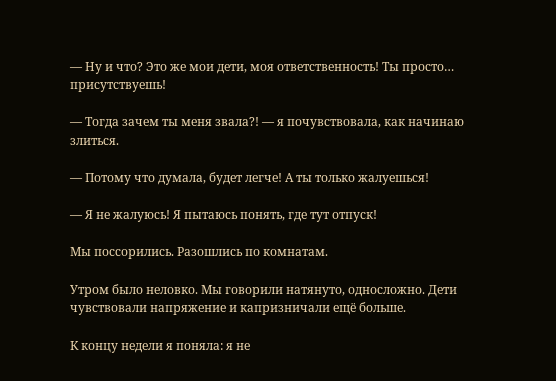— Ну и что? Это же мои дети, моя ответственность! Ты просто… присутствуешь!

— Тогда зачем ты меня звала?! — я почувствовала, как начинаю злиться.

— Потому что думала, будет легче! А ты только жалуешься!

— Я не жалуюсь! Я пытаюсь понять, где тут отпуск!

Мы поссорились. Разошлись по комнатам.

Утром было неловко. Мы говорили натянуто, односложно. Дети чувствовали напряжение и капризничали ещё больше.

К концу недели я поняла: я не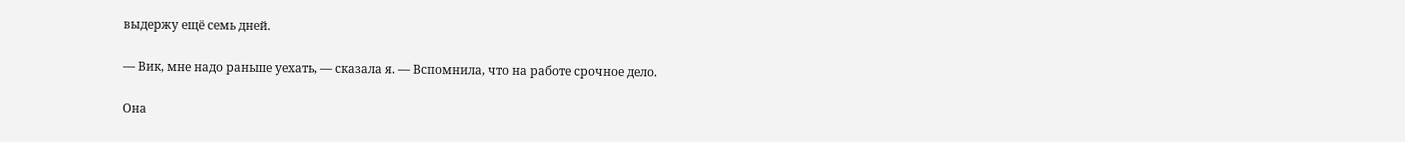выдержу ещё семь дней.

— Вик, мне надо раньше уехать, — сказала я. — Вспомнила, что на работе срочное дело.

Она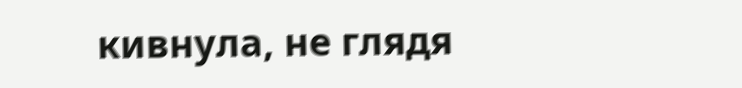кивнула, не глядя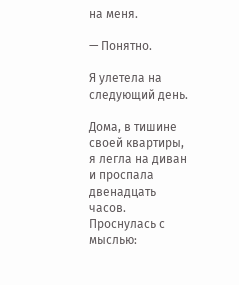на меня.

— Понятно.

Я улетела на следующий день.

Дома, в тишине своей квартиры, я легла на диван и проспала двенадцать часов. Проснулась с мыслью: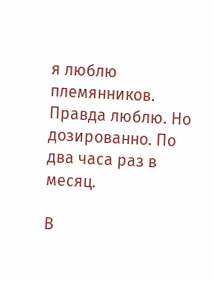я люблю племянников. Правда люблю. Но дозированно. По два часа раз в месяц.

В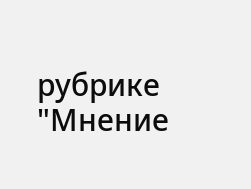рубрике "Мнение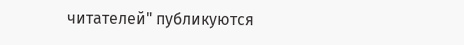читателей" публикуются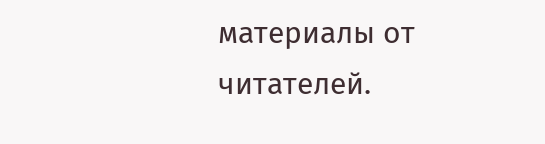материалы от читателей.